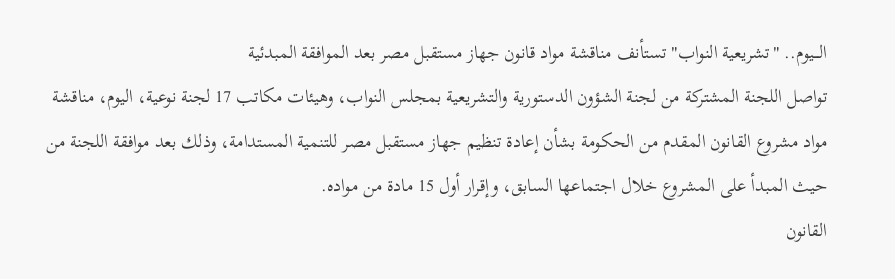الـــيوم.. "تشريعية النواب" تستأنف مناقشة مواد قانون جهاز مستقبل مصر بعد الموافقة المبدئية
تواصل اللجنة المشتركة من لجنة الشؤون الدستورية والتشريعية بمجلس النواب، وهيئات مكاتب 17 لجنة نوعية، اليوم، مناقشة مواد مشروع القانون المقدم من الحكومة بشأن إعادة تنظيم جهاز مستقبل مصر للتنمية المستدامة، وذلك بعد موافقة اللجنة من حيث المبدأ على المشروع خلال اجتماعها السابق، وإقرار أول 15 مادة من مواده.
القانون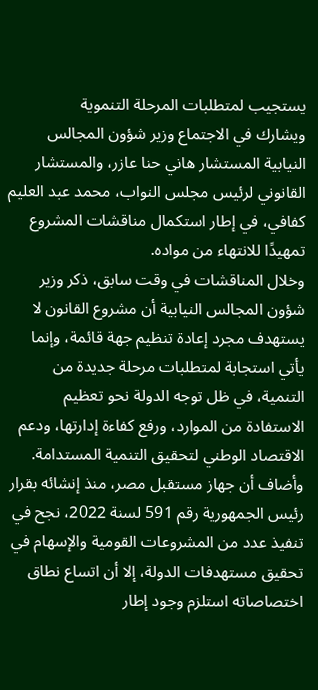يستجيب لمتطلبات المرحلة التنموية
ويشارك في الاجتماع وزير شؤون المجالس النيابية المستشار هاني حنا عازر، والمستشار القانوني لرئيس مجلس النواب، محمد عبد العليم كفافي، في إطار استكمال مناقشات المشروع تمهيدًا للانتهاء من مواده.
وخلال المناقشات في وقت سابق، ذكر وزير شؤون المجالس النيابية أن مشروع القانون لا يستهدف مجرد إعادة تنظيم جهة قائمة، وإنما يأتي استجابة لمتطلبات مرحلة جديدة من التنمية، في ظل توجه الدولة نحو تعظيم الاستفادة من الموارد، ورفع كفاءة إدارتها، ودعم الاقتصاد الوطني لتحقيق التنمية المستدامة.
وأضاف أن جهاز مستقبل مصر، منذ إنشائه بقرار رئيس الجمهورية رقم 591 لسنة 2022، نجح في تنفيذ عدد من المشروعات القومية والإسهام في تحقيق مستهدفات الدولة، إلا أن اتساع نطاق اختصاصاته استلزم وجود إطار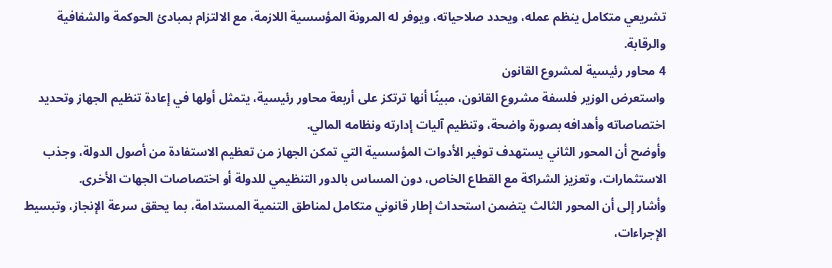تشريعي متكامل ينظم عمله، ويحدد صلاحياته، ويوفر له المرونة المؤسسية اللازمة، مع الالتزام بمبادئ الحوكمة والشفافية والرقابة.
4 محاور رئيسية لمشروع القانون
واستعرض الوزير فلسفة مشروع القانون، مبينًا أنها ترتكز على أربعة محاور رئيسية، يتمثل أولها في إعادة تنظيم الجهاز وتحديد اختصاصاته وأهدافه بصورة واضحة، وتنظيم آليات إدارته ونظامه المالي.
وأوضح أن المحور الثاني يستهدف توفير الأدوات المؤسسية التي تمكن الجهاز من تعظيم الاستفادة من أصول الدولة، وجذب الاستثمارات، وتعزيز الشراكة مع القطاع الخاص، دون المساس بالدور التنظيمي للدولة أو اختصاصات الجهات الأخرى.
وأشار إلى أن المحور الثالث يتضمن استحداث إطار قانوني متكامل لمناطق التنمية المستدامة، بما يحقق سرعة الإنجاز، وتبسيط الإجراءات،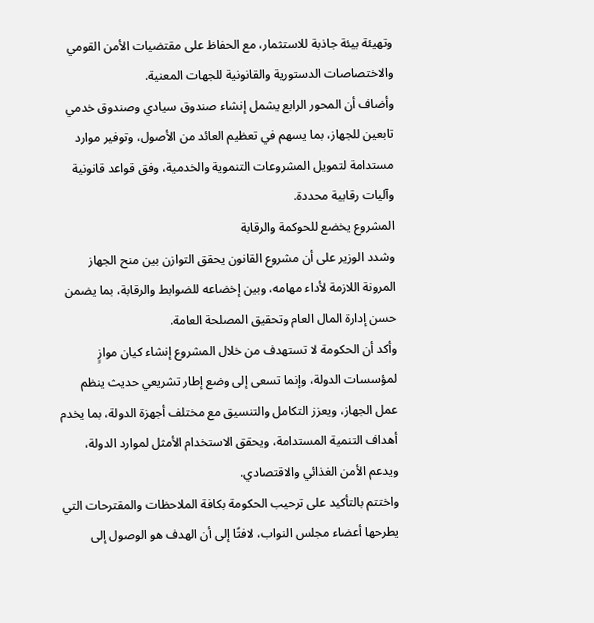وتهيئة بيئة جاذبة للاستثمار، مع الحفاظ على مقتضيات الأمن القومي والاختصاصات الدستورية والقانونية للجهات المعنية.
وأضاف أن المحور الرابع يشمل إنشاء صندوق سيادي وصندوق خدمي تابعين للجهاز، بما يسهم في تعظيم العائد من الأصول، وتوفير موارد مستدامة لتمويل المشروعات التنموية والخدمية، وفق قواعد قانونية وآليات رقابية محددة.
المشروع يخضع للحوكمة والرقابة
وشدد الوزير على أن مشروع القانون يحقق التوازن بين منح الجهاز المرونة اللازمة لأداء مهامه، وبين إخضاعه للضوابط والرقابة، بما يضمن حسن إدارة المال العام وتحقيق المصلحة العامة.
وأكد أن الحكومة لا تستهدف من خلال المشروع إنشاء كيان موازٍ لمؤسسات الدولة، وإنما تسعى إلى وضع إطار تشريعي حديث ينظم عمل الجهاز، ويعزز التكامل والتنسيق مع مختلف أجهزة الدولة، بما يخدم أهداف التنمية المستدامة، ويحقق الاستخدام الأمثل لموارد الدولة، ويدعم الأمن الغذائي والاقتصادي.
واختتم بالتأكيد على ترحيب الحكومة بكافة الملاحظات والمقترحات التي يطرحها أعضاء مجلس النواب، لافتًا إلى أن الهدف هو الوصول إلى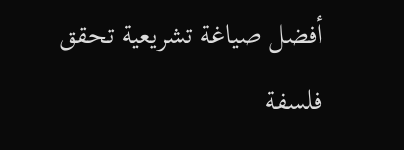أفضل صياغة تشريعية تحقق فلسفة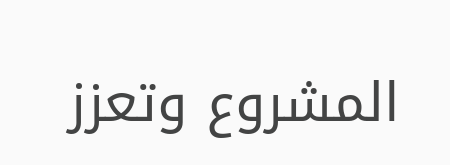المشروع وتعزز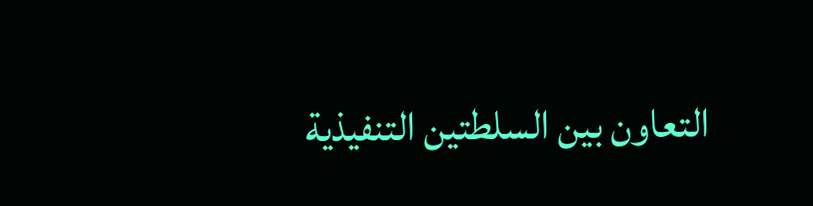التعاون بين السلطتين التنفيذية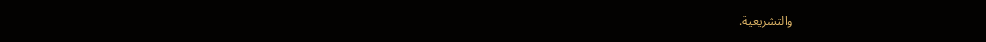والتشريعية.